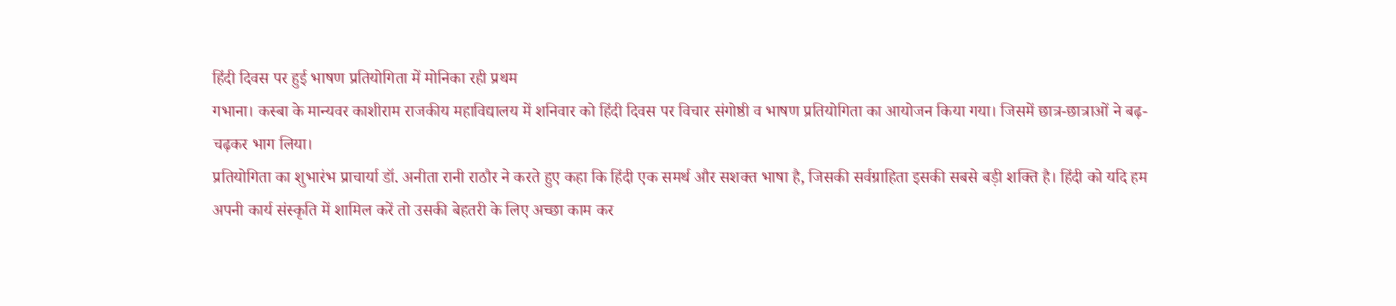हिंदी दिवस पर हुई भाषण प्रतियोगिता में मोनिका रही प्रथम
गभाना। कस्बा के मान्यवर काशीराम राजकीय महाविद्यालय में शनिवार को हिंदी दिवस पर विचार संगोष्ठी व भाषण प्रतियोगिता का आयोजन किया गया। जिसमें छात्र-छात्राओं ने बढ़-चढ़कर भाग लिया।
प्रतियोगिता का शुभारंभ प्राचार्या डॉ. अनीता रानी राठौर ने करते हुए कहा कि हिंदी एक समर्थ और सशक्त भाषा है, जिसकी सर्वग्राहिता इसकी सबसे बड़ी शक्ति है। हिंदी को यदि हम अपनी कार्य संस्कृति में शामिल करें तो उसकी बेहतरी के लिए अच्छा काम कर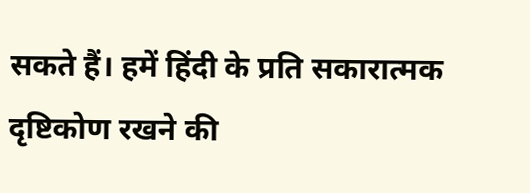सकते हैं। हमें हिंदी के प्रति सकारात्मक दृष्टिकोण रखने की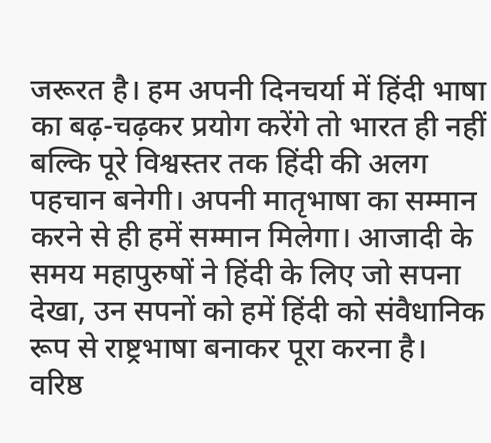जरूरत है। हम अपनी दिनचर्या में हिंदी भाषा का बढ़-चढ़कर प्रयोग करेंगे तो भारत ही नहीं बल्कि पूरे विश्वस्तर तक हिंदी की अलग पहचान बनेगी। अपनी मातृभाषा का सम्मान करने से ही हमें सम्मान मिलेगा। आजादी के समय महापुरुषों ने हिंदी के लिए जो सपना देखा, उन सपनों को हमें हिंदी को संवैधानिक रूप से राष्ट्रभाषा बनाकर पूरा करना है।
वरिष्ठ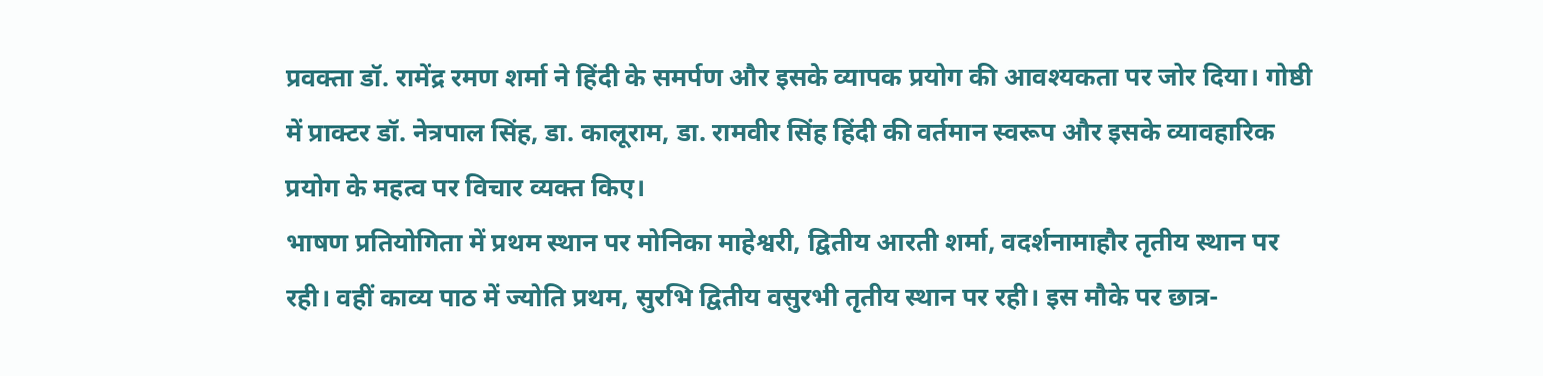प्रवक्ता डॉ. रामेंद्र रमण शर्मा ने हिंदी के समर्पण और इसके व्यापक प्रयोग की आवश्यकता पर जोर दिया। गोष्ठी में प्राक्टर डॉ. नेत्रपाल सिंह, डा. कालूराम, डा. रामवीर सिंह हिंदी की वर्तमान स्वरूप और इसके व्यावहारिक प्रयोग के महत्व पर विचार व्यक्त किए।
भाषण प्रतियोगिता में प्रथम स्थान पर मोनिका माहेश्वरी, द्वितीय आरती शर्मा, वदर्शनामाहौर तृतीय स्थान पर रही। वहीं काव्य पाठ में ज्योति प्रथम, सुरभि द्वितीय वसुरभी तृतीय स्थान पर रही। इस मौके पर छात्र-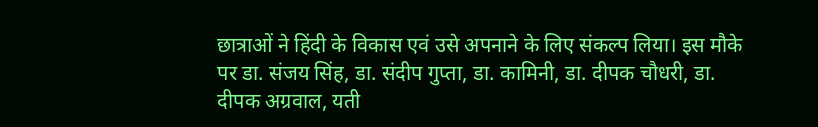छात्राओं ने हिंदी के विकास एवं उसे अपनाने के लिए संकल्प लिया। इस मौके पर डा. संजय सिंह, डा. संदीप गुप्ता, डा. कामिनी, डा. दीपक चौधरी, डा. दीपक अग्रवाल, यती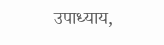उपाध्याय,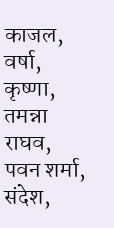काजल, वर्षा, कृष्णा, तमन्ना राघव, पवन शर्मा, संदेश,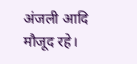अंजली आदि मौजूद रहे।